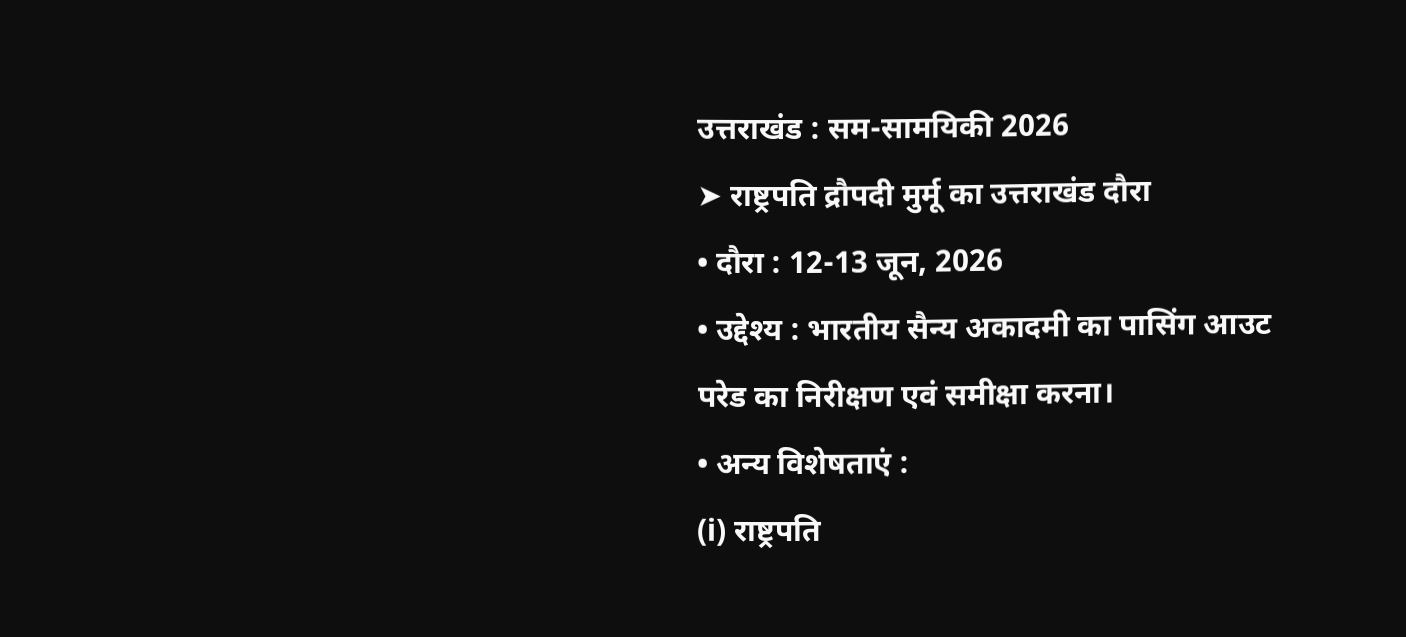उत्तराखंड : सम-सामयिकी 2026
➤ राष्ट्रपति द्रौपदी मुर्मू का उत्तराखंड दौरा
• दौरा : 12-13 जून, 2026
• उद्देश्य : भारतीय सैन्य अकादमी का पासिंग आउट परेड का निरीक्षण एवं समीक्षा करना।
• अन्य विशेषताएं :
(i) राष्ट्रपति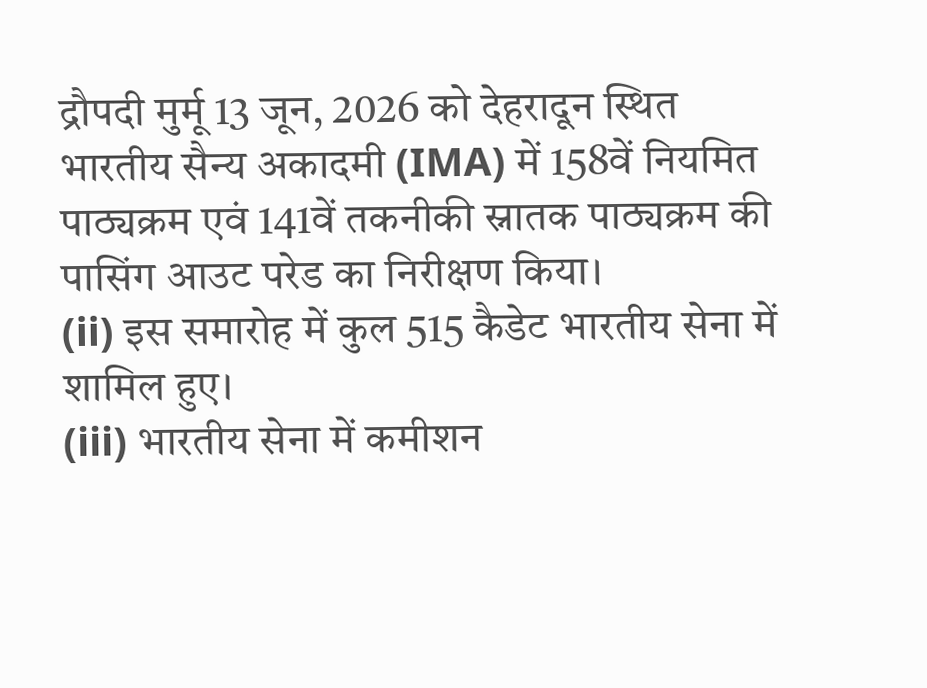द्रौपदी मुर्मू 13 जून, 2026 को देहरादून स्थित भारतीय सैन्य अकादमी (IMA) में 158वें नियमित पाठ्यक्रम एवं 141वें तकनीकी स्नातक पाठ्यक्रम की पासिंग आउट परेड का निरीक्षण किया।
(ii) इस समारोह में कुल 515 कैडेट भारतीय सेना में शामिल हुए।
(iii) भारतीय सेना में कमीशन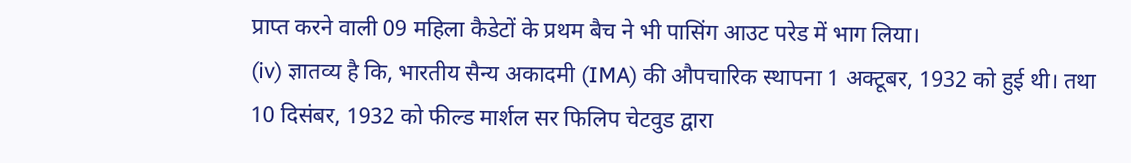प्राप्त करने वाली 09 महिला कैडेटों के प्रथम बैच ने भी पासिंग आउट परेड में भाग लिया।
(iv) ज्ञातव्य है कि, भारतीय सैन्य अकादमी (IMA) की औपचारिक स्थापना 1 अक्टूबर, 1932 को हुई थी। तथा 10 दिसंबर, 1932 को फील्ड मार्शल सर फिलिप चेटवुड द्वारा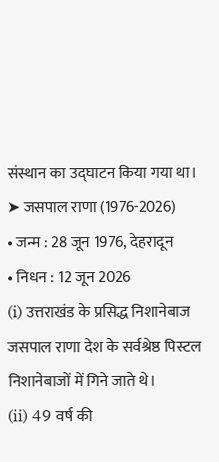संस्थान का उद्घाटन किया गया था।
➤ जसपाल राणा (1976-2026)
• जन्म : 28 जून 1976, देहरादून
• निधन : 12 जून 2026
(i) उत्तराखंड के प्रसिद्ध निशानेबाज जसपाल राणा देश के सर्वश्रेष्ठ पिस्टल निशानेबाजों में गिने जाते थे।
(ii) 49 वर्ष की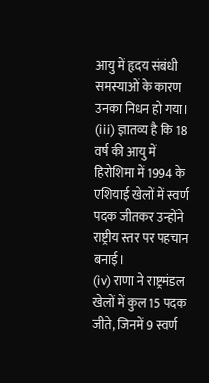आयु में हृदय संबंधी समस्याओं के कारण उनका निधन हो गया।
(iii) ज्ञातव्य है कि 18 वर्ष की आयु में हिरोशिमा में 1994 के एशियाई खेलों में स्वर्ण पदक जीतकर उन्होंने राष्ट्रीय स्तर पर पहचान बनाई।
(iv) राणा ने राष्ट्रमंडल खेलों में कुल 15 पदक जीते, जिनमें 9 स्वर्ण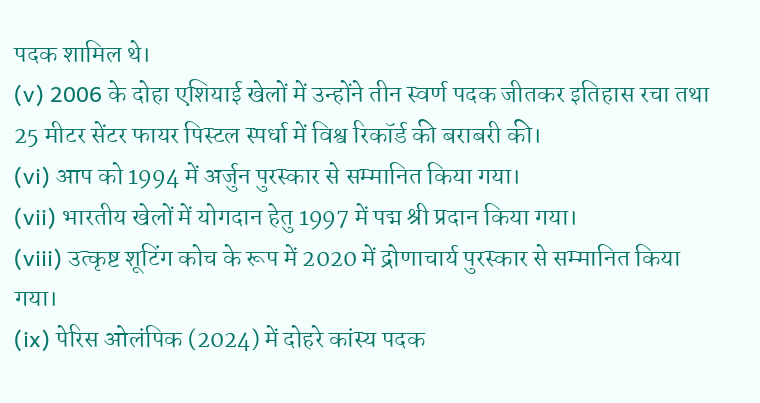पदक शामिल थे।
(v) 2006 के दोहा एशियाई खेलों में उन्होंने तीन स्वर्ण पदक जीतकर इतिहास रचा तथा 25 मीटर सेंटर फायर पिस्टल स्पर्धा में विश्व रिकॉर्ड की बराबरी की।
(vi) आप को 1994 में अर्जुन पुरस्कार से सम्मानित किया गया।
(vii) भारतीय खेलों में योगदान हेतु 1997 में पद्म श्री प्रदान किया गया।
(viii) उत्कृष्ट शूटिंग कोच के रूप में 2020 में द्रोणाचार्य पुरस्कार से सम्मानित किया गया।
(ix) पेरिस ओलंपिक (2024) में दोहरे कांस्य पदक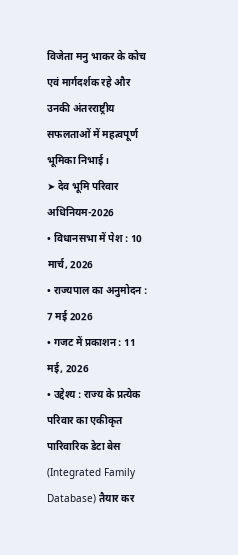विजेता मनु भाकर के कोच एवं मार्गदर्शक रहे और उनकी अंतरराष्ट्रीय सफलताओं में महत्वपूर्ण भूमिका निभाई।
➤ देव भूमि परिवार अधिनियम-2026
• विधानसभा में पेश : 10 मार्च, 2026
• राज्यपाल का अनुमोदन : 7 मई 2026
• गजट में प्रकाशन : 11 मई, 2026
• उद्देश्य : राज्य के प्रत्येक परिवार का एकीकृत पारिवारिक डेटा बेस (Integrated Family Database) तैयार कर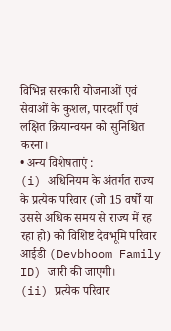विभिन्न सरकारी योजनाओं एवं सेवाओं के कुशल, पारदर्शी एवं लक्षित क्रियान्वयन को सुनिश्चित करना।
• अन्य विशेषताएं :
(i) अधिनियम के अंतर्गत राज्य के प्रत्येक परिवार (जो 15 वर्षों या उससे अधिक समय से राज्य में रह रहा हो) को विशिष्ट देवभूमि परिवार आईडी (Devbhoom Family ID) जारी की जाएगी।
(ii) प्रत्येक परिवार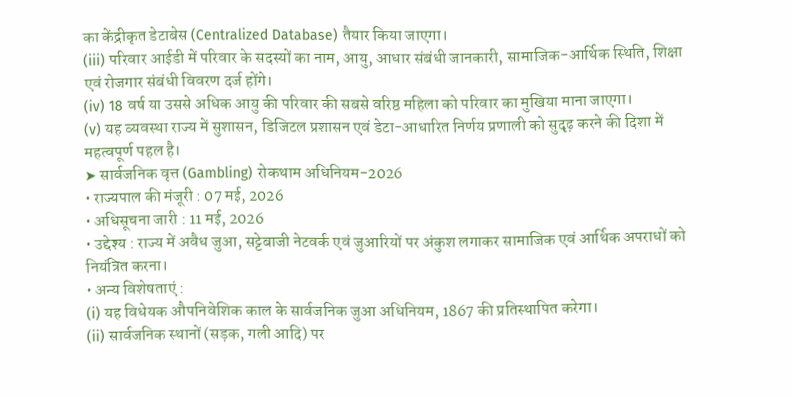का केंद्रीकृत डेटाबेस (Centralized Database) तैयार किया जाएगा।
(iii) परिवार आईडी में परिवार के सदस्यों का नाम, आयु, आधार संबंधी जानकारी, सामाजिक-आर्थिक स्थिति, शिक्षा एवं रोजगार संबंधी विवरण दर्ज होंगे।
(iv) 18 वर्ष या उससे अधिक आयु की परिवार की सबसे वरिष्ठ महिला को परिवार का मुखिया माना जाएगा।
(v) यह व्यवस्था राज्य में सुशासन, डिजिटल प्रशासन एवं डेटा-आधारित निर्णय प्रणाली को सुदृढ़ करने की दिशा में महत्वपूर्ण पहल है।
➤ सार्वजनिक वृत्त (Gambling) रोकथाम अधिनियम-2026
• राज्यपाल की मंजूरी : 07 मई, 2026
• अधिसूचना जारी : 11 मई, 2026
• उद्देश्य : राज्य में अवैध जुआ, सट्टेबाजी नेटवर्क एवं जुआरियों पर अंकुश लगाकर सामाजिक एवं आर्थिक अपराधों को नियंत्रित करना।
• अन्य विशेषताएं :
(i) यह विधेयक औपनिवेशिक काल के सार्वजनिक जुआ अधिनियम, 1867 की प्रतिस्थापित करेगा।
(ii) सार्वजनिक स्थानों (सड़क, गली आदि) पर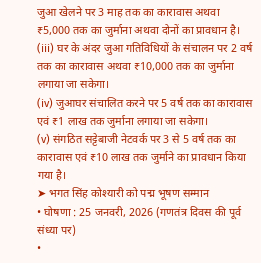जुआ खेलने पर 3 माह तक का कारावास अथवा ₹5,000 तक का जुर्माना अथवा दोनों का प्रावधान है।
(iii) घर के अंदर जुआ गतिविधियों के संचालन पर 2 वर्ष तक का कारावास अथवा ₹10,000 तक का जुर्माना लगाया जा सकेगा।
(iv) जुआघर संचालित करने पर 5 वर्ष तक का कारावास एवं ₹1 लाख तक जुर्माना लगाया जा सकेगा।
(v) संगठित सट्टेबाजी नेटवर्क पर 3 से 5 वर्ष तक का कारावास एवं ₹10 लाख तक जुर्माने का प्रावधान किया गया है।
➤ भगत सिंह कोश्यारी को पद्म भूषण सम्मान
• घोषणा : 25 जनवरी, 2026 (गणतंत्र दिवस की पूर्व संध्या पर)
•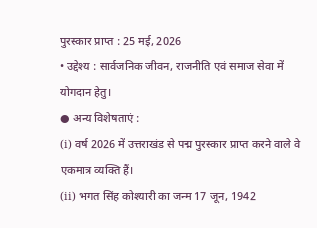पुरस्कार प्राप्त : 25 मई, 2026
• उद्देश्य : सार्वजनिक जीवन, राजनीति एवं समाज सेवा में योगदान हेतु।
● अन्य विशेषताएं :
(i) वर्ष 2026 में उत्तराखंड से पद्म पुरस्कार प्राप्त करने वाले वे एकमात्र व्यक्ति हैं।
(ii) भगत सिंह कोश्यारी का जन्म 17 जून, 1942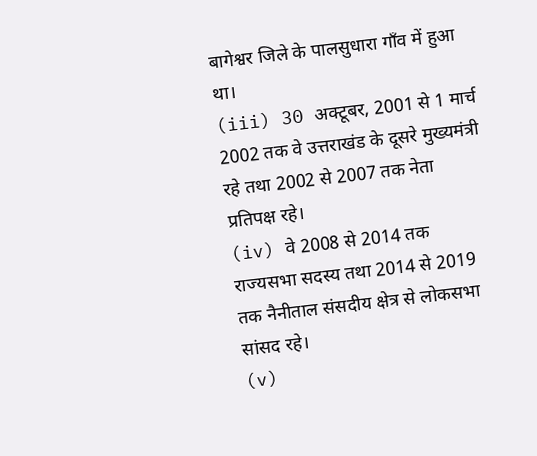बागेश्वर जिले के पालसुधारा गाँव में हुआ था।
(iii) 30 अक्टूबर, 2001 से 1 मार्च 2002 तक वे उत्तराखंड के दूसरे मुख्यमंत्री रहे तथा 2002 से 2007 तक नेता प्रतिपक्ष रहे।
(iv) वे 2008 से 2014 तक राज्यसभा सदस्य तथा 2014 से 2019 तक नैनीताल संसदीय क्षेत्र से लोकसभा सांसद रहे।
(v)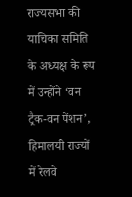राज्यसभा की याचिका समिति के अध्यक्ष के रूप में उन्होंने ‘वन ट्रैक-वन पेंशन’, हिमालयी राज्यों में रेलवे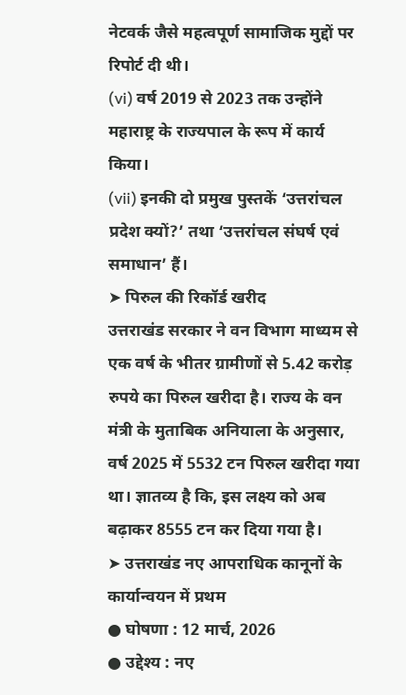नेटवर्क जैसे महत्वपूर्ण सामाजिक मुद्दों पर रिपोर्ट दी थी।
(vi) वर्ष 2019 से 2023 तक उन्होंने महाराष्ट्र के राज्यपाल के रूप में कार्य किया।
(vii) इनकी दो प्रमुख पुस्तकें ‘उत्तरांचल प्रदेश क्यों?’ तथा ‘उत्तरांचल संघर्ष एवं समाधान’ हैं।
➤ पिरुल की रिकॉर्ड खरीद
उत्तराखंड सरकार ने वन विभाग माध्यम से एक वर्ष के भीतर ग्रामीणों से 5.42 करोड़ रुपये का पिरुल खरीदा है। राज्य के वन मंत्री के मुताबिक अनियाला के अनुसार, वर्ष 2025 में 5532 टन पिरुल खरीदा गया था। ज्ञातव्य है कि, इस लक्ष्य को अब बढ़ाकर 8555 टन कर दिया गया है।
➤ उत्तराखंड नए आपराधिक कानूनों के कार्यान्वयन में प्रथम
● घोषणा : 12 मार्च, 2026
● उद्देश्य : नए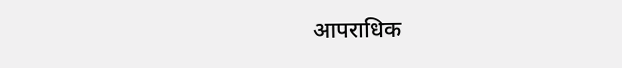आपराधिक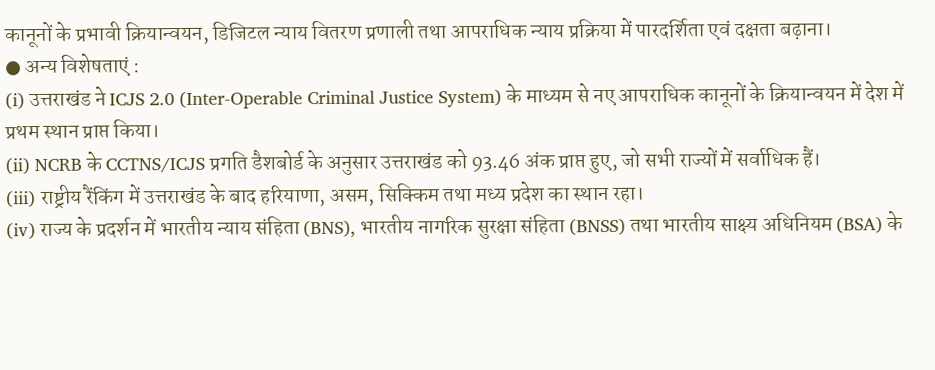कानूनों के प्रभावी क्रियान्वयन, डिजिटल न्याय वितरण प्रणाली तथा आपराधिक न्याय प्रक्रिया में पारदर्शिता एवं दक्षता बढ़ाना।
● अन्य विशेषताएं :
(i) उत्तराखंड ने ICJS 2.0 (Inter-Operable Criminal Justice System) के माध्यम से नए आपराधिक कानूनों के क्रियान्वयन में देश में प्रथम स्थान प्राप्त किया।
(ii) NCRB के CCTNS/ICJS प्रगति डैशबोर्ड के अनुसार उत्तराखंड को 93.46 अंक प्राप्त हुए, जो सभी राज्यों में सर्वाधिक हैं।
(iii) राष्ट्रीय रैंकिंग में उत्तराखंड के बाद हरियाणा, असम, सिक्किम तथा मध्य प्रदेश का स्थान रहा।
(iv) राज्य के प्रदर्शन में भारतीय न्याय संहिता (BNS), भारतीय नागरिक सुरक्षा संहिता (BNSS) तथा भारतीय साक्ष्य अधिनियम (BSA) के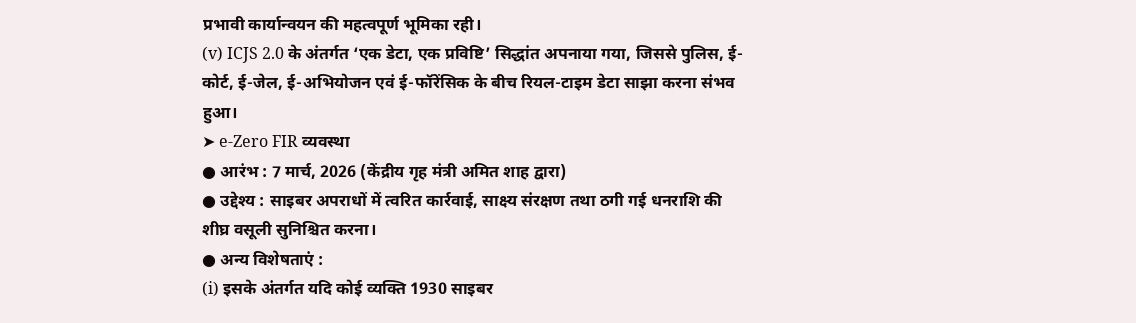प्रभावी कार्यान्वयन की महत्वपूर्ण भूमिका रही।
(v) ICJS 2.0 के अंतर्गत ‘एक डेटा, एक प्रविष्टि’ सिद्धांत अपनाया गया, जिससे पुलिस, ई-कोर्ट, ई-जेल, ई-अभियोजन एवं ई-फॉरेंसिक के बीच रियल-टाइम डेटा साझा करना संभव हुआ।
➤ e-Zero FIR व्यवस्था
● आरंभ : 7 मार्च, 2026 (केंद्रीय गृह मंत्री अमित शाह द्वारा)
● उद्देश्य : साइबर अपराधों में त्वरित कार्रवाई, साक्ष्य संरक्षण तथा ठगी गई धनराशि की शीघ्र वसूली सुनिश्चित करना।
● अन्य विशेषताएं :
(i) इसके अंतर्गत यदि कोई व्यक्ति 1930 साइबर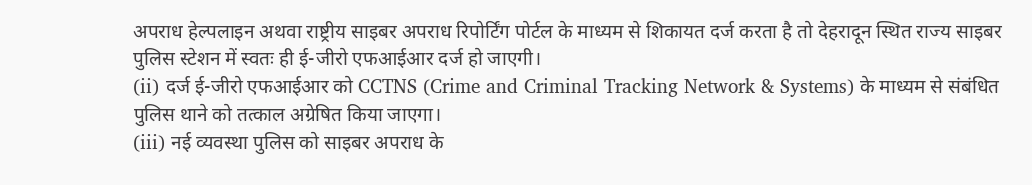अपराध हेल्पलाइन अथवा राष्ट्रीय साइबर अपराध रिपोर्टिंग पोर्टल के माध्यम से शिकायत दर्ज करता है तो देहरादून स्थित राज्य साइबर पुलिस स्टेशन में स्वतः ही ई-जीरो एफआईआर दर्ज हो जाएगी।
(ii) दर्ज ई-जीरो एफआईआर को CCTNS (Crime and Criminal Tracking Network & Systems) के माध्यम से संबंधित पुलिस थाने को तत्काल अग्रेषित किया जाएगा।
(iii) नई व्यवस्था पुलिस को साइबर अपराध के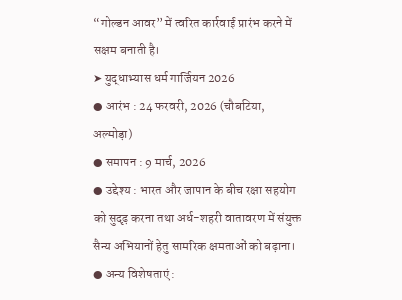“गोल्डन आवर” में त्वरित कार्रवाई प्रारंभ करने में सक्षम बनाती है।
➤ युद्धाभ्यास धर्म गार्जियन 2026
● आरंभ : 24 फरवरी, 2026 (चौबटिया, अल्मोड़ा)
● समापन : 9 मार्च, 2026
● उद्देश्य : भारत और जापान के बीच रक्षा सहयोग को सुदृढ़ करना तथा अर्ध-शहरी वातावरण में संयुक्त सैन्य अभियानों हेतु सामरिक क्षमताओं को बढ़ाना।
● अन्य विशेषताएं :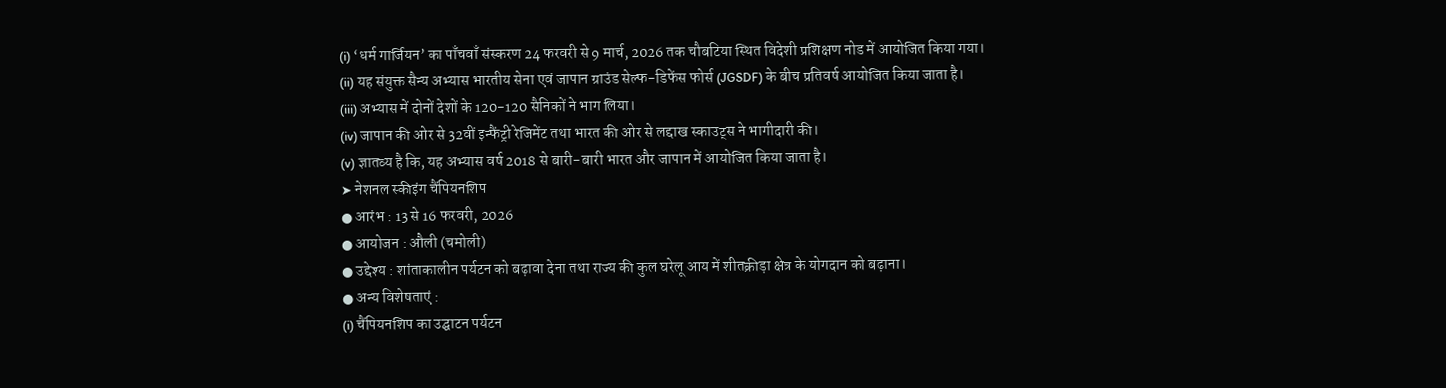(i) ‘धर्म गार्जियन’ का पाँचवाँ संस्करण 24 फरवरी से 9 मार्च, 2026 तक चौबटिया स्थित विदेशी प्रशिक्षण नोड में आयोजित किया गया।
(ii) यह संयुक्त सैन्य अभ्यास भारतीय सेना एवं जापान ग्राउंड सेल्फ-डिफेंस फोर्स (JGSDF) के बीच प्रतिवर्ष आयोजित किया जाता है।
(iii) अभ्यास में दोनों देशों के 120-120 सैनिकों ने भाग लिया।
(iv) जापान की ओर से 32वीं इन्फैंट्री रेजिमेंट तथा भारत की ओर से लद्दाख स्काउट्स ने भागीदारी की।
(v) ज्ञातव्य है कि, यह अभ्यास वर्ष 2018 से बारी-बारी भारत और जापान में आयोजित किया जाता है।
➤ नेशनल स्कीइंग चैंपियनशिप
● आरंभ : 13 से 16 फरवरी, 2026
● आयोजन : औली (चमोली)
● उद्देश्य : शांताकालीन पर्यटन को बढ़ावा देना तथा राज्य की कुल घरेलू आय में शीतक्रीड़ा क्षेत्र के योगदान को बढ़ाना।
● अन्य विशेषताएं :
(i) चैंपियनशिप का उद्घाटन पर्यटन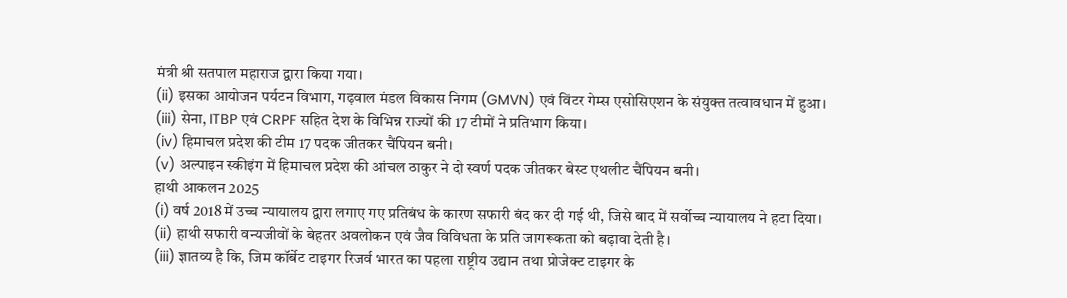मंत्री श्री सतपाल महाराज द्वारा किया गया।
(ii) इसका आयोजन पर्यटन विभाग, गढ़वाल मंडल विकास निगम (GMVN) एवं विंटर गेम्स एसोसिएशन के संयुक्त तत्वावधान में हुआ।
(iii) सेना, ITBP एवं CRPF सहित देश के विभिन्न राज्यों की 17 टीमों ने प्रतिभाग किया।
(iv) हिमाचल प्रदेश की टीम 17 पदक जीतकर चैंपियन बनी।
(v) अल्पाइन स्कीइंग में हिमाचल प्रदेश की आंचल ठाकुर ने दो स्वर्ण पदक जीतकर बेस्ट एथलीट चैंपियन बनी।
हाथी आकलन 2025
(i) वर्ष 2018 में उच्च न्यायालय द्वारा लगाए गए प्रतिबंध के कारण सफारी बंद कर दी गई थी, जिसे बाद में सर्वोच्च न्यायालय ने हटा दिया।
(ii) हाथी सफारी वन्यजीवों के बेहतर अवलोकन एवं जैव विविधता के प्रति जागरूकता को बढ़ावा देती है।
(iii) ज्ञातव्य है कि, जिम कॉर्बेट टाइगर रिजर्व भारत का पहला राष्ट्रीय उद्यान तथा प्रोजेक्ट टाइगर के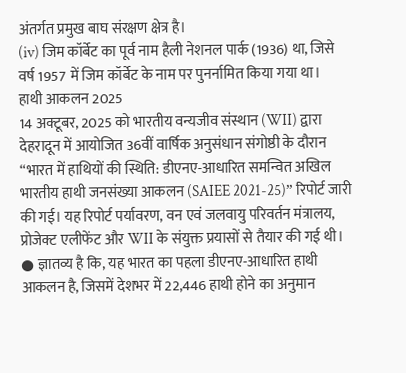अंतर्गत प्रमुख बाघ संरक्षण क्षेत्र है।
(iv) जिम कॉर्बेट का पूर्व नाम हैली नेशनल पार्क (1936) था, जिसे वर्ष 1957 में जिम कॉर्बेट के नाम पर पुनर्नामित किया गया था।
हाथी आकलन 2025
14 अक्टूबर, 2025 को भारतीय वन्यजीव संस्थान (WII) द्वारा देहरादून में आयोजित 36वीं वार्षिक अनुसंधान संगोष्ठी के दौरान “भारत में हाथियों की स्थिति: डीएनए-आधारित समन्वित अखिल भारतीय हाथी जनसंख्या आकलन (SAIEE 2021-25)” रिपोर्ट जारी की गई। यह रिपोर्ट पर्यावरण, वन एवं जलवायु परिवर्तन मंत्रालय, प्रोजेक्ट एलीफेंट और WII के संयुक्त प्रयासों से तैयार की गई थी।
● ज्ञातव्य है कि, यह भारत का पहला डीएनए-आधारित हाथी आकलन है, जिसमें देशभर में 22,446 हाथी होने का अनुमान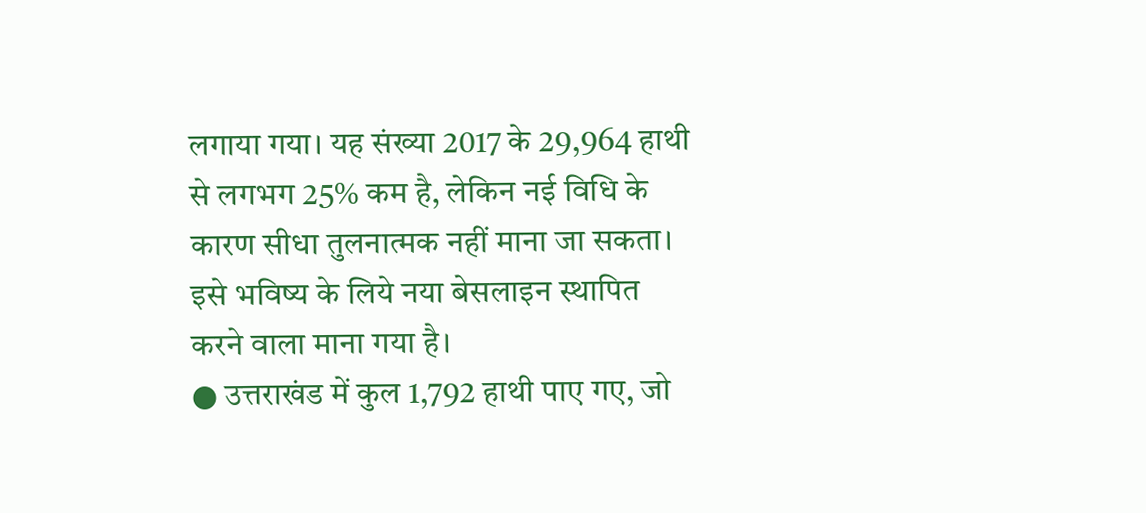लगाया गया। यह संख्या 2017 के 29,964 हाथी से लगभग 25% कम है, लेकिन नई विधि के कारण सीधा तुलनात्मक नहीं माना जा सकता। इसे भविष्य के लिये नया बेसलाइन स्थापित करने वाला माना गया है।
● उत्तराखंड में कुल 1,792 हाथी पाए गए, जो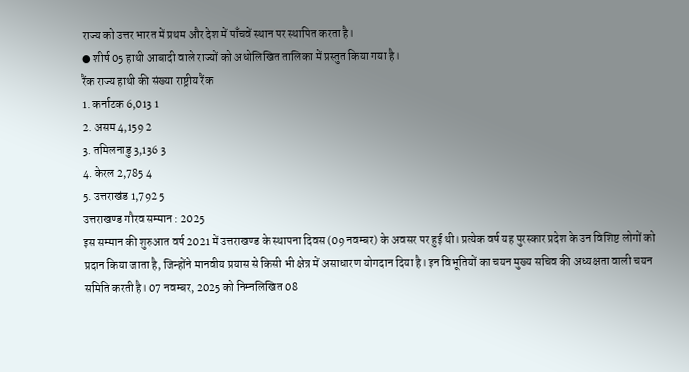राज्य को उत्तर भारत में प्रथम और देश में पाँचवें स्थान पर स्थापित करता है।
● शीर्ष 05 हाथी आबादी वाले राज्यों को अधोलिखित तालिका में प्रस्तुत किया गया है।
रैंक राज्य हाथी की संख्या राष्ट्रीय रैंक
1. कर्नाटक 6,013 1
2. असम 4,159 2
3. तमिलनाडु 3,136 3
4. केरल 2,785 4
5. उत्तराखंड 1,792 5
उत्तराखण्ड गौरव सम्मान : 2025
इस सम्मान की शुरुआत वर्ष 2021 में उत्तराखण्ड के स्थापना दिवस (09 नवम्बर) के अवसर पर हुई थी। प्रत्येक वर्ष यह पुरस्कार प्रदेश के उन विशिष्ट लोगों को प्रदान किया जाता है, जिन्होंने मानवीय प्रयास से किसी भी क्षेत्र में असाधारण योगदान दिया है। इन विभूतियों का चयन मुख्य सचिव की अध्यक्षता वाली चयन समिति करती है। 07 नवम्बर, 2025 को निम्नलिखित 08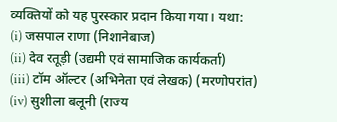व्यक्तियों को यह पुरस्कार प्रदान किया गया। यथा:
(i) जसपाल राणा (निशानेबाज)
(ii) देव रतूड़ी (उद्यमी एवं सामाजिक कार्यकर्ता)
(iii) टॉम ऑल्टर (अभिनेता एवं लेखक) (मरणोपरांत)
(iv) सुशीला बलूनी (राज्य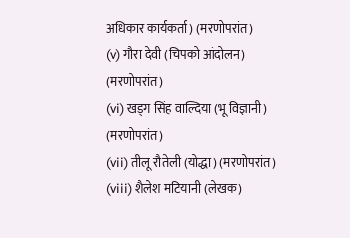अधिकार कार्यकर्ता) (मरणोपरांत)
(v) गौरा देवी (चिपको आंदोलन) (मरणोपरांत)
(vi) खड्ग सिंह वाल्दिया (भू विज्ञानी) (मरणोपरांत)
(vii) तीलू रौतेली (योद्धा) (मरणोपरांत)
(viii) शैलेश मटियानी (लेखक)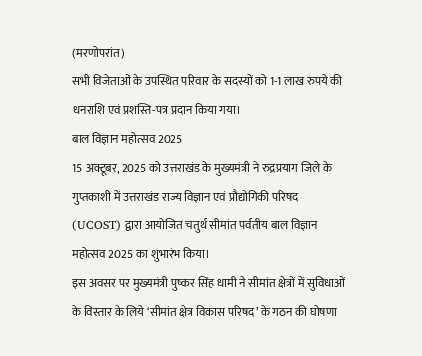(मरणोपरांत)
सभी विजेताओं के उपस्थित परिवार के सदस्यों को 1-1 लाख रुपये की धनराशि एवं प्रशस्ति-पत्र प्रदान किया गया।
बाल विज्ञान महोत्सव 2025
15 अक्टूबर, 2025 को उत्तराखंड के मुख्यमंत्री ने रुद्रप्रयाग जिले के गुप्तकाशी में उत्तराखंड राज्य विज्ञान एवं प्रौद्योगिकी परिषद (UCOST) द्वारा आयोजित चतुर्थ सीमांत पर्वतीय बाल विज्ञान महोत्सव 2025 का शुभारंभ किया।
इस अवसर पर मुख्यमंत्री पुष्कर सिंह धामी ने सीमांत क्षेत्रों में सुविधाओं के विस्तार के लिये ‘सीमांत क्षेत्र विकास परिषद’ के गठन की घोषणा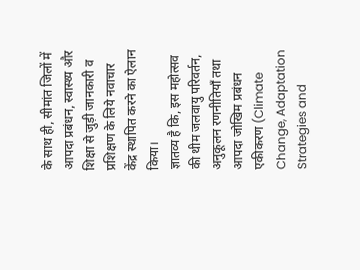के साथ ही, सीमांत जिलों में आपदा प्रबंधन, स्वास्थ्य और शिक्षा से जुड़ी जानकारी व प्रशिक्षण के लिये नवाचार केंद्र स्थापित करने का ऐलान किया।
ज्ञातव्य है कि, इस महोत्सव की थीम जलवायु परिवर्तन, अनुकूलन रणनीतियाँ तथा आपदा जोखिम प्रबंधन एकीकरण (Climate Change, Adaptation Strategies and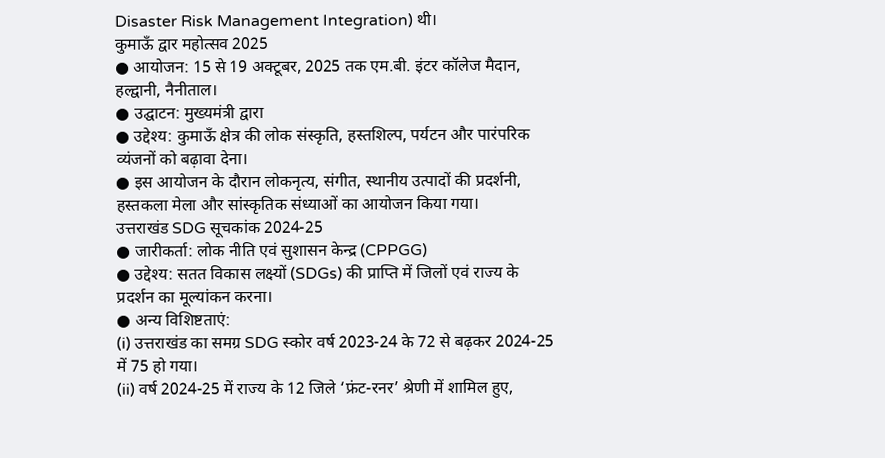Disaster Risk Management Integration) थी।
कुमाऊँ द्वार महोत्सव 2025
● आयोजन: 15 से 19 अक्टूबर, 2025 तक एम.बी. इंटर कॉलेज मैदान, हल्द्वानी, नैनीताल।
● उद्घाटन: मुख्यमंत्री द्वारा
● उद्देश्य: कुमाऊँ क्षेत्र की लोक संस्कृति, हस्तशिल्प, पर्यटन और पारंपरिक व्यंजनों को बढ़ावा देना।
● इस आयोजन के दौरान लोकनृत्य, संगीत, स्थानीय उत्पादों की प्रदर्शनी, हस्तकला मेला और सांस्कृतिक संध्याओं का आयोजन किया गया।
उत्तराखंड SDG सूचकांक 2024-25
● जारीकर्ता: लोक नीति एवं सुशासन केन्द्र (CPPGG)
● उद्देश्य: सतत विकास लक्ष्यों (SDGs) की प्राप्ति में जिलों एवं राज्य के प्रदर्शन का मूल्यांकन करना।
● अन्य विशिष्टताएं:
(i) उत्तराखंड का समग्र SDG स्कोर वर्ष 2023-24 के 72 से बढ़कर 2024-25 में 75 हो गया।
(ii) वर्ष 2024-25 में राज्य के 12 जिले ‘फ्रंट-रनर’ श्रेणी में शामिल हुए,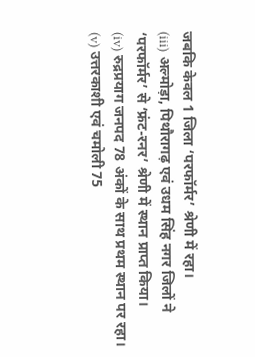जबकि केवल 1 जिला ‘परफॉर्मर’ श्रेणी में रहा।
(iii) अल्मोड़ा, पिथौरागढ़ एवं उधम सिंह नगर जिलों ने ‘परफॉर्मर’ से ‘फ्रंट-रनर’ श्रेणी में स्थान प्राप्त किया।
(iv) रुद्रप्रयाग जनपद 78 अंकों के साथ प्रथम स्थान पर रहा।
(v) उत्तरकाशी एवं चमोली 75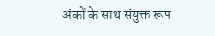अंकों के साथ संयुक्त रूप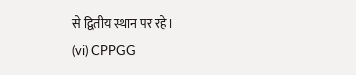से द्वितीय स्थान पर रहे।
(vi) CPPGG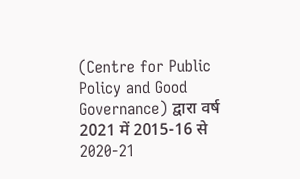(Centre for Public Policy and Good Governance) द्वारा वर्ष 2021 में 2015-16 से 2020-21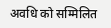अवधि को सम्मिलित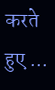करते हुए ...